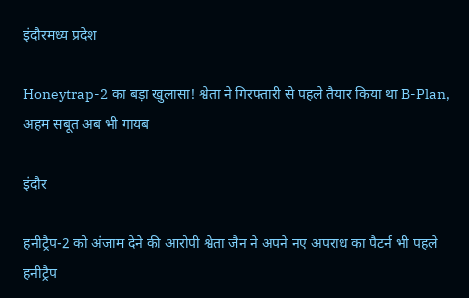इंदौरमध्य प्रदेश

Honeytrap-2 का बड़ा खुलासा! श्वेता ने गिरफ्तारी से पहले तैयार किया था B-Plan, अहम सबूत अब भी गायब

इंदौर

हनीट्रैप-2 को अंजाम देने की आरोपी श्वेता जैन ने अपने नए अपराध का पैटर्न भी पहले हनीट्रैप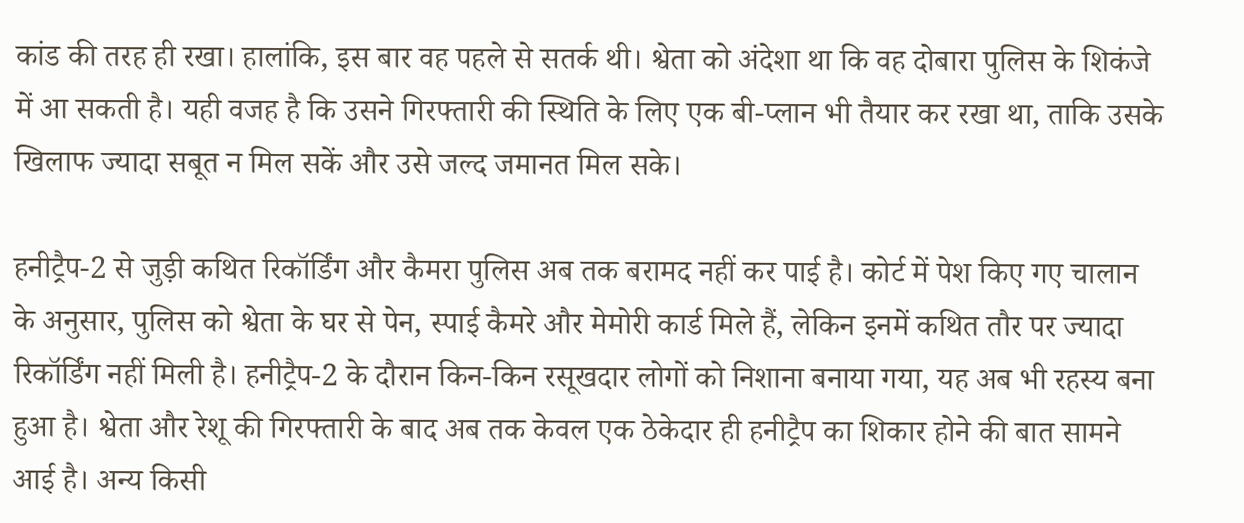कांड की तरह ही रखा। हालांकि, इस बार वह पहले से सतर्क थी। श्वेता को अंदेशा था कि वह दोबारा पुलिस के शिकंजे में आ सकती है। यही वजह है कि उसने गिरफ्तारी की स्थिति के लिए एक बी-प्लान भी तैयार कर रखा था, ताकि उसके खिलाफ ज्यादा सबूत न मिल सकें और उसे जल्द जमानत मिल सके।

हनीट्रैप-2 से जुड़ी कथित रिकॉर्डिंग और कैमरा पुलिस अब तक बरामद नहीं कर पाई है। कोर्ट में पेश किए गए चालान के अनुसार, पुलिस को श्वेता के घर से पेन, स्पाई कैमरे और मेमोरी कार्ड मिले हैं, लेकिन इनमें कथित तौर पर ज्यादा रिकॉर्डिंग नहीं मिली है। हनीट्रैप-2 के दौरान किन-किन रसूखदार लोगों को निशाना बनाया गया, यह अब भी रहस्य बना हुआ है। श्वेता और रेशू की गिरफ्तारी के बाद अब तक केवल एक ठेकेदार ही हनीट्रैप का शिकार होने की बात सामने आई है। अन्य किसी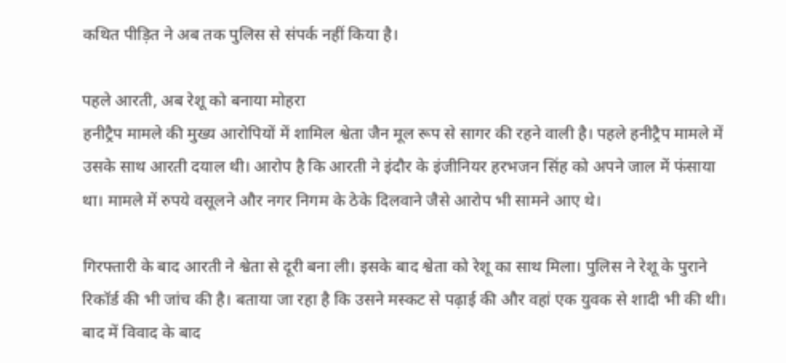कथित पीड़ित ने अब तक पुलिस से संपर्क नहीं किया है।

पहले आरती, अब रेशू को बनाया मोहरा
हनीट्रैप मामले की मुख्य आरोपियों में शामिल श्वेता जैन मूल रूप से सागर की रहने वाली है। पहले हनीट्रैप मामले में उसके साथ आरती दयाल थी। आरोप है कि आरती ने इंदौर के इंजीनियर हरभजन सिंह को अपने जाल में फंसाया था। मामले में रुपये वसूलने और नगर निगम के ठेके दिलवाने जैसे आरोप भी सामने आए थे।

गिरफ्तारी के बाद आरती ने श्वेता से दूरी बना ली। इसके बाद श्वेता को रेशू का साथ मिला। पुलिस ने रेशू के पुराने रिकॉर्ड की भी जांच की है। बताया जा रहा है कि उसने मस्कट से पढ़ाई की और वहां एक युवक से शादी भी की थी। बाद में विवाद के बाद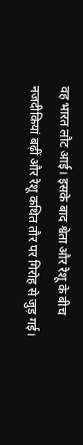वह भारत लौट आई। इसके बाद श्वेता और रेशू के बीच नजदीकियां बढ़ीं और रेशू कथित तौर पर गिरोह से जुड़ गई।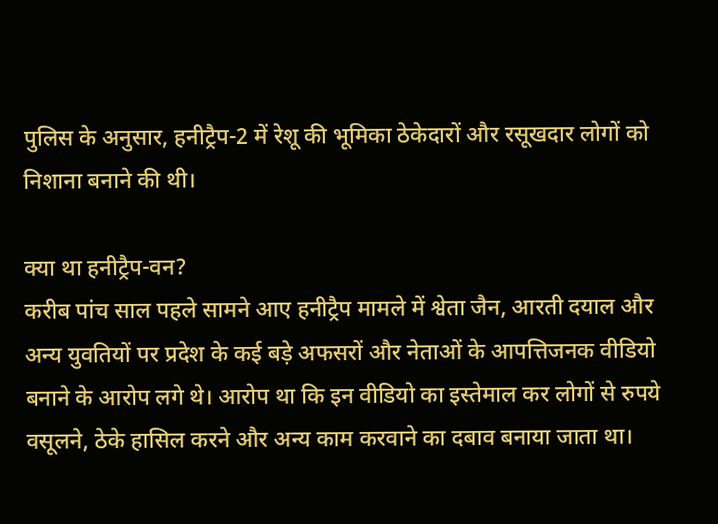पुलिस के अनुसार, हनीट्रैप-2 में रेशू की भूमिका ठेकेदारों और रसूखदार लोगों को निशाना बनाने की थी।

क्या था हनीट्रैप-वन?
करीब पांच साल पहले सामने आए हनीट्रैप मामले में श्वेता जैन, आरती दयाल और अन्य युवतियों पर प्रदेश के कई बड़े अफसरों और नेताओं के आपत्तिजनक वीडियो बनाने के आरोप लगे थे। आरोप था कि इन वीडियो का इस्तेमाल कर लोगों से रुपये वसूलने, ठेके हासिल करने और अन्य काम करवाने का दबाव बनाया जाता था।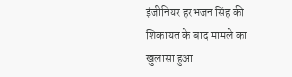इंजीनियर हरभजन सिंह की शिकायत के बाद मामले का खुलासा हुआ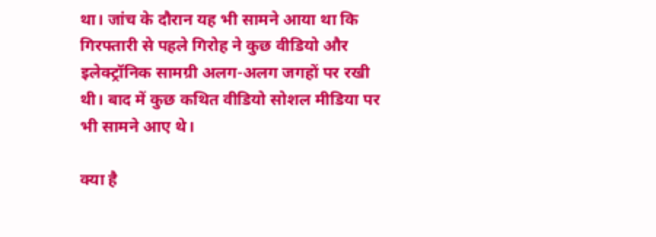था। जांच के दौरान यह भी सामने आया था कि गिरफ्तारी से पहले गिरोह ने कुछ वीडियो और इलेक्ट्रॉनिक सामग्री अलग-अलग जगहों पर रखी थी। बाद में कुछ कथित वीडियो सोशल मीडिया पर भी सामने आए थे।

क्या है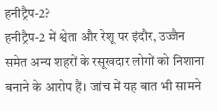हनीट्रैप-2?
हनीट्रैप-2 में श्वेता और रेशू पर इंदौर, उज्जैन समेत अन्य शहरों के रसूखदार लोगों को निशाना बनाने के आरोप हैं। जांच में यह बात भी सामने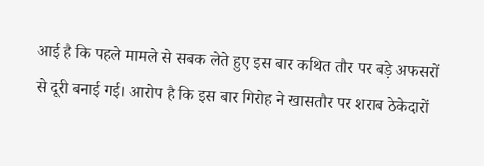आई है कि पहले मामले से सबक लेते हुए इस बार कथित तौर पर बड़े अफसरों से दूरी बनाई गई। आरोप है कि इस बार गिरोह ने खासतौर पर शराब ठेकेदारों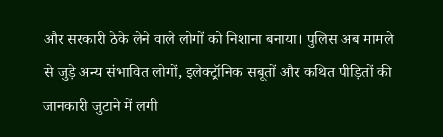और सरकारी ठेके लेने वाले लोगों को निशाना बनाया। पुलिस अब मामले से जुड़े अन्य संभावित लोगों, इलेक्ट्रॉनिक सबूतों और कथित पीड़ितों की जानकारी जुटाने में लगी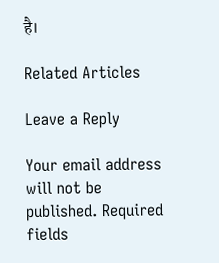है।

Related Articles

Leave a Reply

Your email address will not be published. Required fields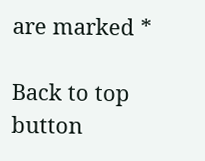are marked *

Back to top button